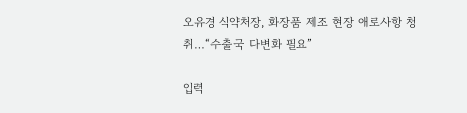오유경 식약처장, 화장품 제조 현장 애로사항 청취…“수출국 다변화 필요”

입력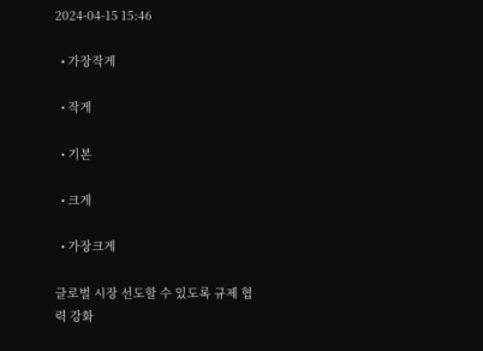2024-04-15 15:46

  • 가장작게

  • 작게

  • 기본

  • 크게

  • 가장크게

글로벌 시장 선도할 수 있도록 규제 협력 강화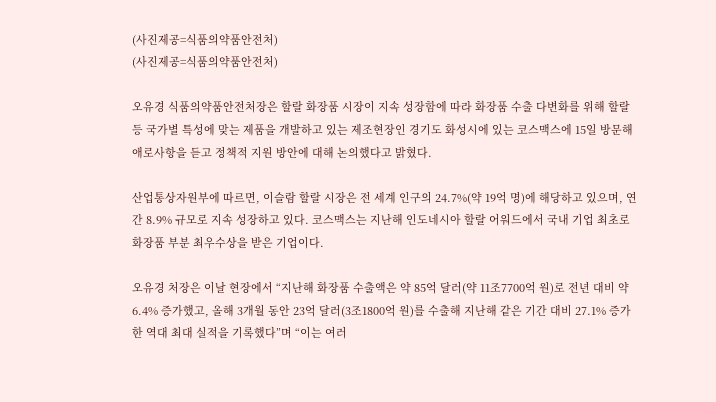(사진제공=식품의약품안전처)
(사진제공=식품의약품안전처)

오유경 식품의약품안전처장은 할랄 화장품 시장이 지속 성장함에 따라 화장품 수출 다변화를 위해 할랄 등 국가별 특성에 맞는 제품을 개발하고 있는 제조현장인 경기도 화성시에 있는 코스맥스에 15일 방문해 애로사항을 듣고 정책적 지원 방안에 대해 논의했다고 밝혔다.

산업통상자원부에 따르면, 이슬람 할랄 시장은 전 세계 인구의 24.7%(약 19억 명)에 해당하고 있으며, 연간 8.9% 규모로 지속 성장하고 있다. 코스맥스는 지난해 인도네시아 할랄 어워드에서 국내 기업 최초로 화장품 부분 최우수상을 받은 기업이다.

오유경 처장은 이날 현장에서 “지난해 화장품 수출액은 약 85억 달러(약 11조7700억 원)로 전년 대비 약 6.4% 증가했고, 올해 3개월 동안 23억 달러(3조1800억 원)를 수출해 지난해 같은 기간 대비 27.1% 증가한 역대 최대 실적을 기록했다”며 “이는 여러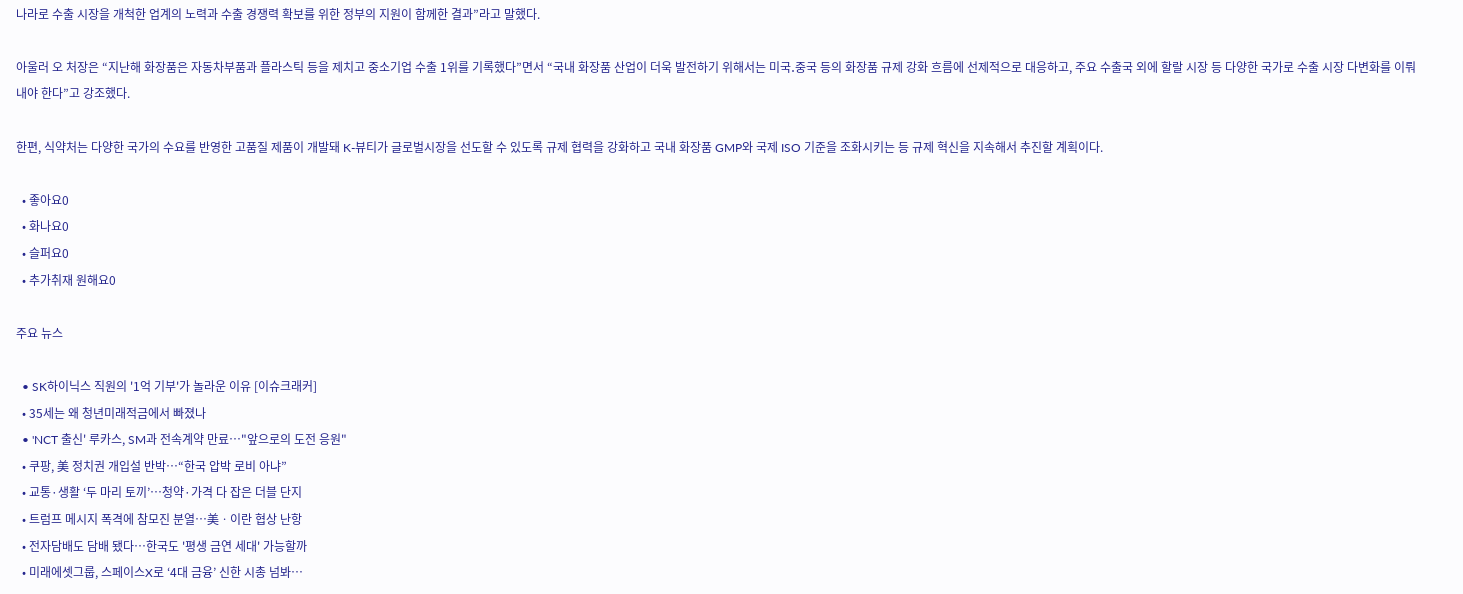나라로 수출 시장을 개척한 업계의 노력과 수출 경쟁력 확보를 위한 정부의 지원이 함께한 결과”라고 말했다.

아울러 오 처장은 “지난해 화장품은 자동차부품과 플라스틱 등을 제치고 중소기업 수출 1위를 기록했다”면서 “국내 화장품 산업이 더욱 발전하기 위해서는 미국․중국 등의 화장품 규제 강화 흐름에 선제적으로 대응하고, 주요 수출국 외에 할랄 시장 등 다양한 국가로 수출 시장 다변화를 이뤄내야 한다”고 강조했다.

한편, 식약처는 다양한 국가의 수요를 반영한 고품질 제품이 개발돼 K-뷰티가 글로벌시장을 선도할 수 있도록 규제 협력을 강화하고 국내 화장품 GMP와 국제 ISO 기준을 조화시키는 등 규제 혁신을 지속해서 추진할 계획이다.

  • 좋아요0
  • 화나요0
  • 슬퍼요0
  • 추가취재 원해요0

주요 뉴스

  • SK하이닉스 직원의 '1억 기부'가 놀라운 이유 [이슈크래커]
  • 35세는 왜 청년미래적금에서 빠졌나
  • 'NCT 출신' 루카스, SM과 전속계약 만료⋯"앞으로의 도전 응원"
  • 쿠팡, 美 정치권 개입설 반박⋯“한국 압박 로비 아냐”
  • 교통·생활 ‘두 마리 토끼’⋯청약·가격 다 잡은 더블 단지
  • 트럼프 메시지 폭격에 참모진 분열⋯美ㆍ이란 협상 난항
  • 전자담배도 담배 됐다⋯한국도 '평생 금연 세대' 가능할까
  • 미래에셋그룹, 스페이스X로 ‘4대 금융’ 신한 시총 넘봐⋯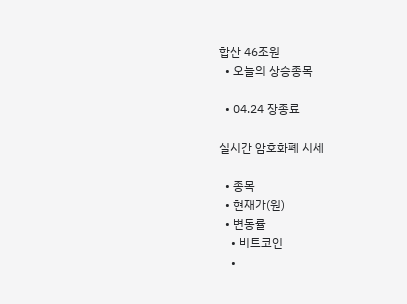합산 46조원
  • 오늘의 상승종목

  • 04.24 장종료

실시간 암호화폐 시세

  • 종목
  • 현재가(원)
  • 변동률
    • 비트코인
    •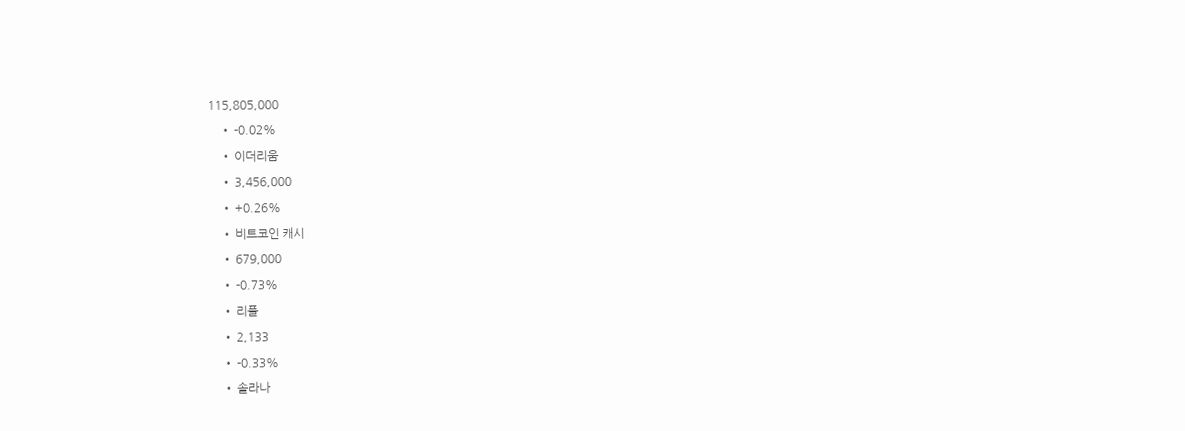115,805,000
    • -0.02%
    • 이더리움
    • 3,456,000
    • +0.26%
    • 비트코인 캐시
    • 679,000
    • -0.73%
    • 리플
    • 2,133
    • -0.33%
    • 솔라나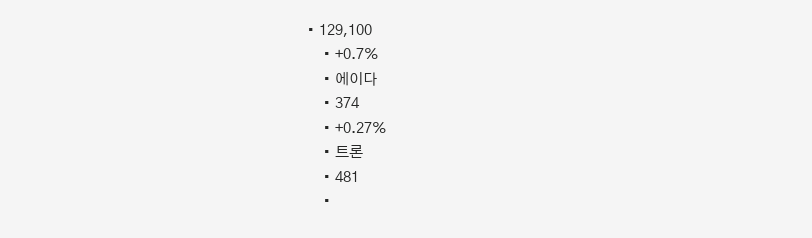• 129,100
    • +0.7%
    • 에이다
    • 374
    • +0.27%
    • 트론
    • 481
    •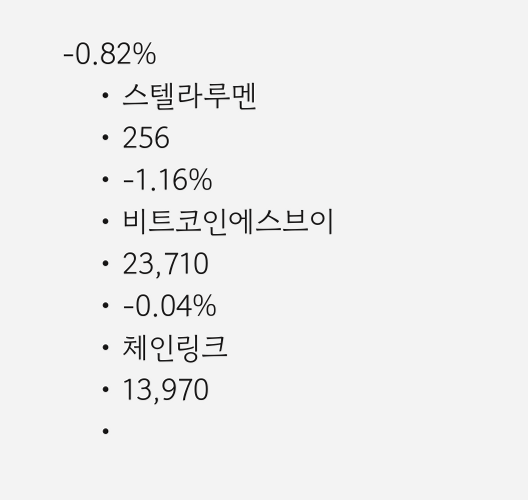-0.82%
    • 스텔라루멘
    • 256
    • -1.16%
    • 비트코인에스브이
    • 23,710
    • -0.04%
    • 체인링크
    • 13,970
    •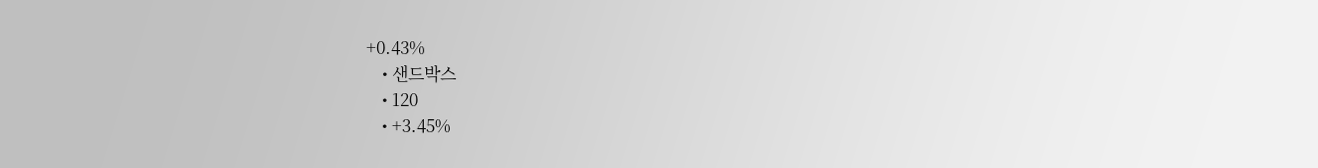+0.43%
    • 샌드박스
    • 120
    • +3.45%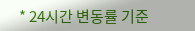* 24시간 변동률 기준